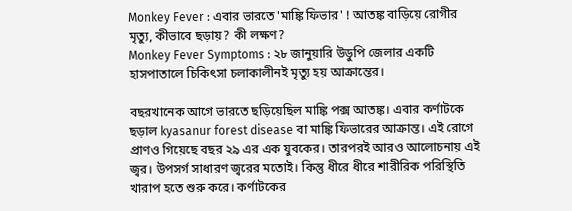Monkey Fever : এবার ভারতে 'মাঙ্কি ফিভার' ! আতঙ্ক বাড়িয়ে রোগীর মৃত্যু, কীভাবে ছড়ায়? কী লক্ষণ?
Monkey Fever Symptoms : ২৮ জানুয়ারি উডুপি জেলার একটি হাসপাতালে চিকিৎসা চলাকালীনই মৃত্যু হয় আক্রান্তের।

বছরখানেক আগে ভারতে ছড়িয়েছিল মাঙ্কি পক্স আতঙ্ক। এবার কর্ণাটকে ছড়াল kyasanur forest disease বা মাঙ্কি ফিভারের আক্রান্ত। এই রোগে প্রাণও গিয়েছে বছর ২৯ এর এক যুবকের। তারপরই আরও আলোচনায় এই জ্বর। উপসর্গ সাধারণ জ্বরের মতোই। কিন্তু ধীরে ধীরে শারীরিক পরিস্থিতি খারাপ হতে শুরু করে। কর্ণাটকের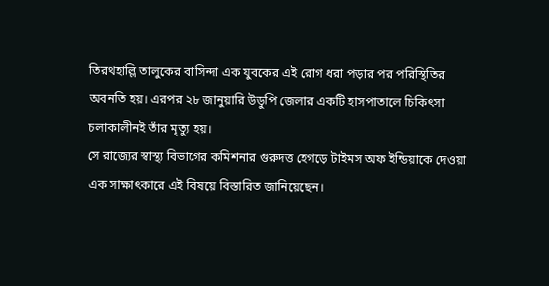তিরথহাল্লি তালুকের বাসিন্দা এক যুবকের এই রোগ ধরা পড়ার পর পরিস্থিতির অবনতি হয়। এরপর ২৮ জানুয়ারি উডুপি জেলার একটি হাসপাতালে চিকিৎসা চলাকালীনই তাঁর মৃত্যু হয়।
সে রাজ্যের স্বাস্থ্য বিভাগের কমিশনার গুরুদত্ত হেগড়ে টাইমস অফ ইন্ডিয়াকে দেওয়া এক সাক্ষাৎকারে এই বিষয়ে বিস্তারিত জানিয়েছেন।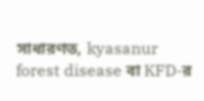সাধারণত, kyasanur forest disease বা KFD-র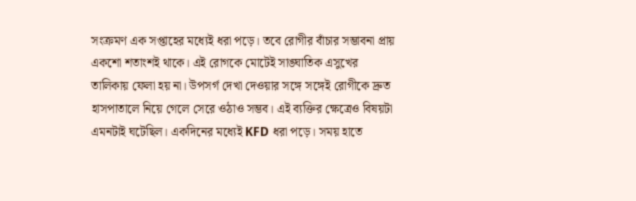সংক্রমণ এক সপ্তাহের মধ্যেই ধরা পড়ে। তবে রোগীর বাঁচার সম্ভাবনা প্রায় একশো শতাংশই থাকে। এই রোগকে মোটেই সাঙ্ঘাতিক এসুখের তালিকায় ফেলা হয় না। উপসর্গ দেখা দেওয়ার সঙ্গে সঙ্গেই রোগীকে দ্রুত হাসপাতালে নিয়ে গেলে সেরে ওঠাও সম্ভব। এই ব্যক্তির ক্ষেত্রেও বিষয়টা এমনটাই ঘটেছিল। একদিনের মধ্যেই KFD ধরা পড়ে। সময় হাতে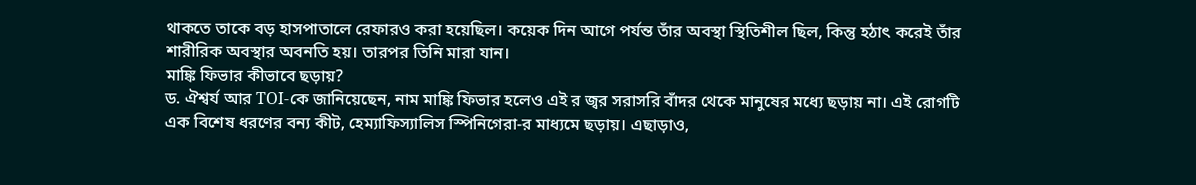থাকতে তাকে বড় হাসপাতালে রেফারও করা হয়েছিল। কয়েক দিন আগে পর্যন্ত তাঁর অবস্থা স্থিতিশীল ছিল, কিন্তু হঠাৎ করেই তাঁর শারীরিক অবস্থার অবনতি হয়। তারপর তিনি মারা যান।
মাঙ্কি ফিভার কীভাবে ছড়ায়?
ড. ঐশ্বর্য আর TOI-কে জানিয়েছেন, নাম মাঙ্কি ফিভার হলেও এই র জ্বর সরাসরি বাঁদর থেকে মানুষের মধ্যে ছড়ায় না। এই রোগটি এক বিশেষ ধরণের বন্য কীট, হেম্যাফিস্যালিস স্পিনিগেরা-র মাধ্যমে ছড়ায়। এছাড়াও,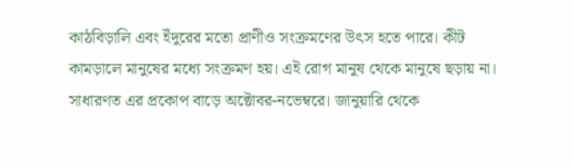কাঠবিড়ালি এবং ইঁদুরের মতো প্রাণীও সংক্রমণের উৎস হতে পারে। কীট কামড়ালে মানুষের মধ্যে সংক্রমণ হয়। এই রোগ মানুষ থেকে মানুষে ছড়ায় না। সাধারণত এর প্রকোপ বাড়ে অক্টোবর-নভেম্বরে। জানুয়ারি থেকে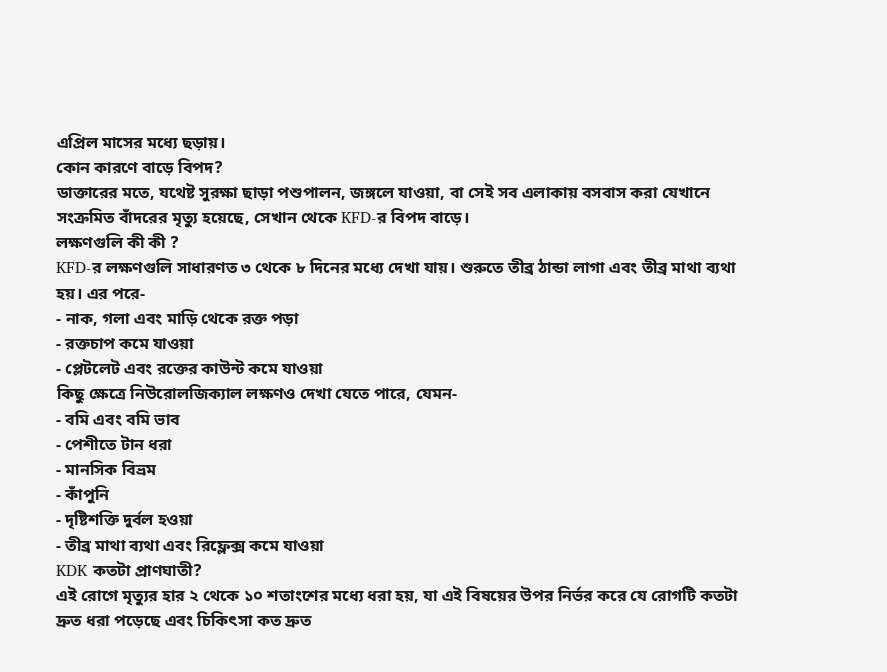এপ্রিল মাসের মধ্যে ছড়ায়।
কোন কারণে বাড়ে বিপদ?
ডাক্তারের মতে, যথেষ্ট সুরক্ষা ছাড়া পশুপালন, জঙ্গলে যাওয়া, বা সেই সব এলাকায় বসবাস করা যেখানে সংক্রমিত বাঁদরের মৃত্যু হয়েছে, সেখান থেকে KFD-র বিপদ বাড়ে।
লক্ষণগুলি কী কী ?
KFD-র লক্ষণগুলি সাধারণত ৩ থেকে ৮ দিনের মধ্যে দেখা যায়। শুরুতে তীব্র ঠান্ডা লাগা এবং তীব্র মাথা ব্যথা হয়। এর পরে-
- নাক, গলা এবং মাড়ি থেকে রক্ত পড়া
- রক্তচাপ কমে যাওয়া
- প্লেটলেট এবং রক্তের কাউন্ট কমে যাওয়া
কিছু ক্ষেত্রে নিউরোলজিক্যাল লক্ষণও দেখা যেতে পারে, যেমন-
- বমি এবং বমি ভাব
- পেশীতে টান ধরা
- মানসিক বিভ্রম
- কাঁপুনি
- দৃষ্টিশক্তি দুর্বল হওয়া
- তীব্র মাথা ব্যথা এবং রিফ্লেক্স কমে যাওয়া
KDK কতটা প্রাণঘাতী?
এই রোগে মৃত্যুর হার ২ থেকে ১০ শতাংশের মধ্যে ধরা হয়, যা এই বিষয়ের উপর নির্ভর করে যে রোগটি কতটা দ্রুত ধরা পড়েছে এবং চিকিৎসা কত দ্রুত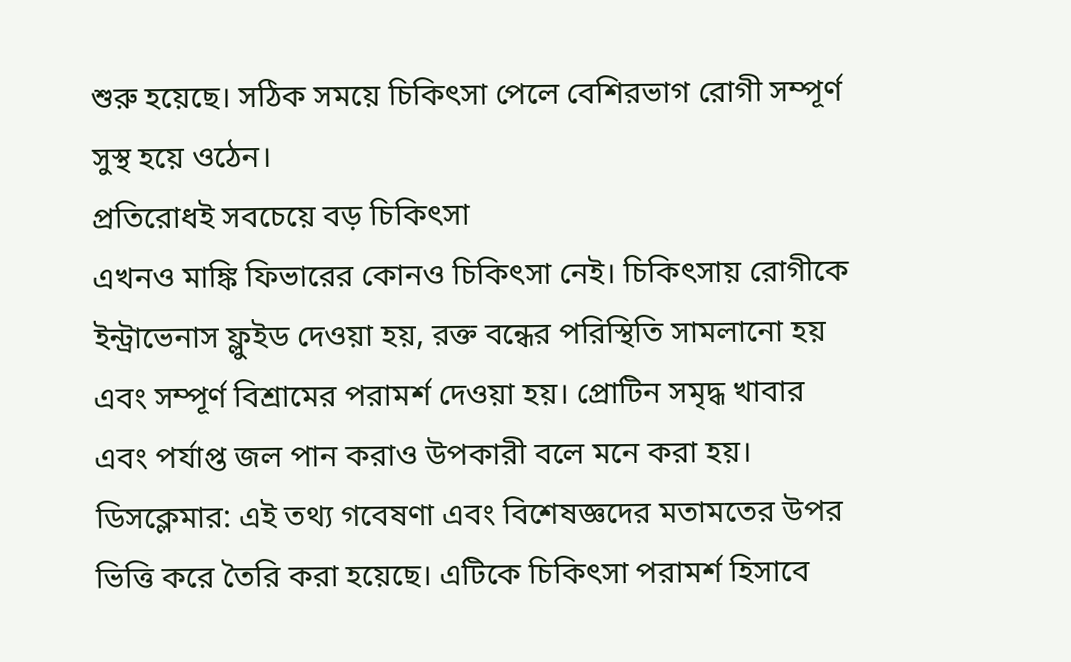শুরু হয়েছে। সঠিক সময়ে চিকিৎসা পেলে বেশিরভাগ রোগী সম্পূর্ণ সুস্থ হয়ে ওঠেন।
প্রতিরোধই সবচেয়ে বড় চিকিৎসা
এখনও মাঙ্কি ফিভারের কোনও চিকিৎসা নেই। চিকিৎসায় রোগীকে ইন্ট্রাভেনাস ফ্লুইড দেওয়া হয়, রক্ত বন্ধের পরিস্থিতি সামলানো হয় এবং সম্পূর্ণ বিশ্রামের পরামর্শ দেওয়া হয়। প্রোটিন সমৃদ্ধ খাবার এবং পর্যাপ্ত জল পান করাও উপকারী বলে মনে করা হয়।
ডিসক্লেমার: এই তথ্য গবেষণা এবং বিশেষজ্ঞদের মতামতের উপর ভিত্তি করে তৈরি করা হয়েছে। এটিকে চিকিৎসা পরামর্শ হিসাবে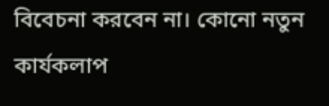বিবেচনা করবেন না। কোনো নতুন কার্যকলাপ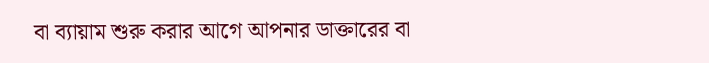বা ব্যায়াম শুরু করার আগে আপনার ডাক্তারের বা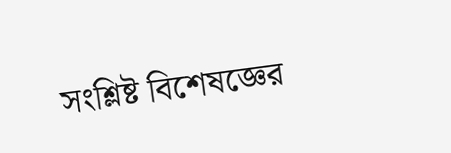সংশ্লিষ্ট বিশেষজ্ঞের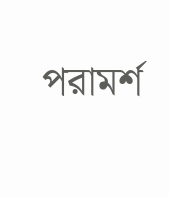পরামর্শ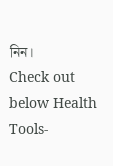নিন।
Check out below Health Tools-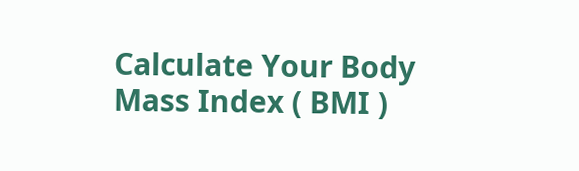Calculate Your Body Mass Index ( BMI )